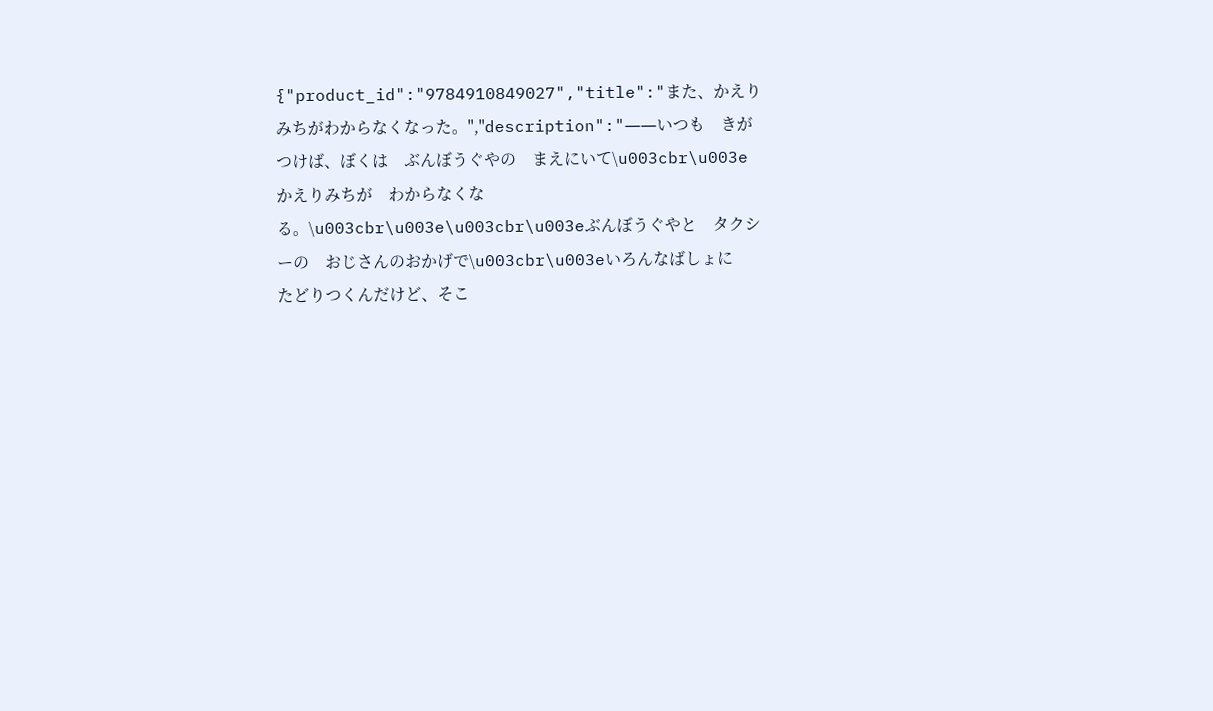{"product_id":"9784910849027","title":"また、かえりみちがわからなくなった。","description":"――いつも　きがつけば、ぼくは　ぶんぼうぐやの　まえにいて\u003cbr\u003eかえりみちが　わからなくなる。\u003cbr\u003e\u003cbr\u003eぶんぼうぐやと　タクシーの　おじさんのおかげで\u003cbr\u003eいろんなばしょに　たどりつくんだけど、そこ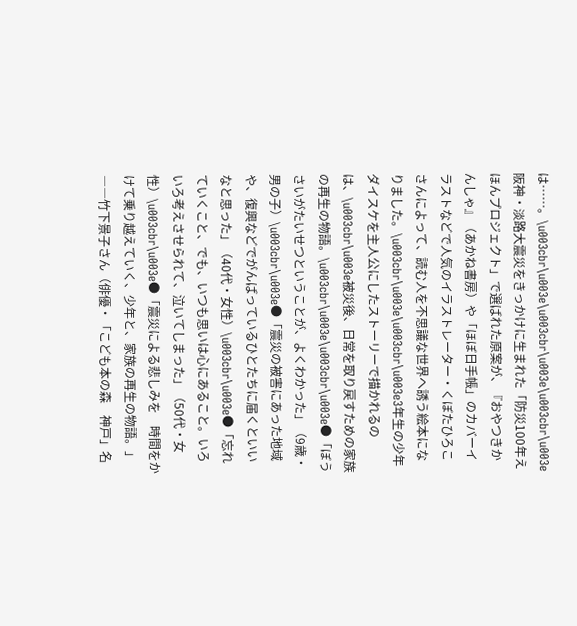は……。\u003cbr\u003e\u003cbr\u003e\u003cbr\u003e阪神・淡路大震災をきっかけに生まれた「防災100年えほんプロジェクト」で選ばれた原案が、『おやつきかんしゃ』（あかね書房）や「ほぼ日手帳」のカバーイラストなどで人気のイラストレーター・くぼたひろこさんによって、読む人を不思議な世界へ誘う絵本になりました。\u003cbr\u003e\u003cbr\u003e3年生の少年ダイスケを主人公にしたストーリーで描かれるのは、\u003cbr\u003e被災後、日常を取り戻すための家族の再生の物語。\u003cbr\u003e\u003cbr\u003e●「ぼうさいがたいせつということが、よくわかった」（9歳・男の子）\u003cbr\u003e●「震災の被害にあった地域や、復興などでがんばっているひとたちに届くといいなと思った」（40代・女性）\u003cbr\u003e●「忘れていくこと、でも、いつも思いは心にあること。いろいろ考えさせられて、泣いてしまった」（50代・女性）\u003cbr\u003e●「震災による悲しみを　時間をかけて乗り越えていく、少年と、家族の再生の物語。」――竹下景子さん（俳優・「こども本の森　神戸」名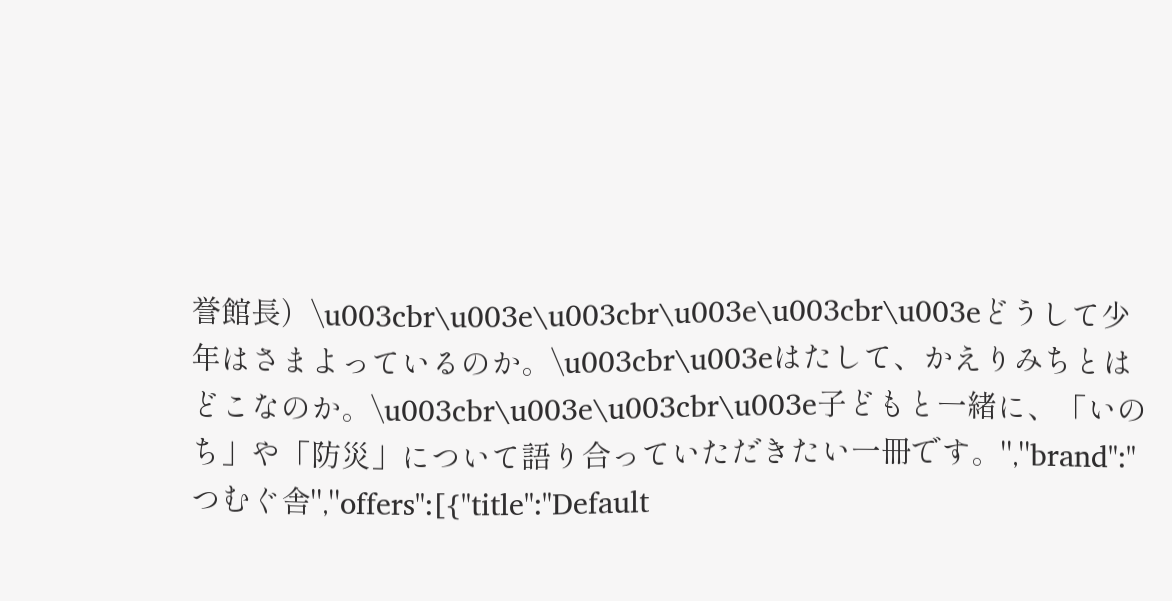誉館長）\u003cbr\u003e\u003cbr\u003e\u003cbr\u003eどうして少年はさまよっているのか。\u003cbr\u003eはたして、かえりみちとはどこなのか。\u003cbr\u003e\u003cbr\u003e子どもと一緒に、「いのち」や「防災」について語り合っていただきたい一冊です。","brand":"つむぐ舎","offers":[{"title":"Default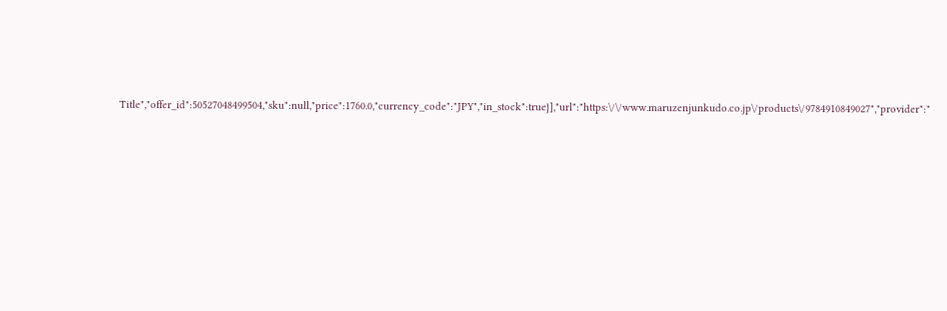Title","offer_id":50527048499504,"sku":null,"price":1760.0,"currency_code":"JPY","in_stock":true}],"url":"https:\/\/www.maruzenjunkudo.co.jp\/products\/9784910849027","provider":"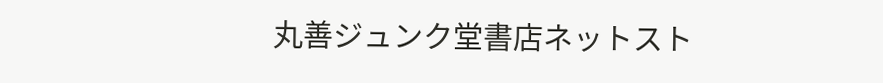丸善ジュンク堂書店ネットスト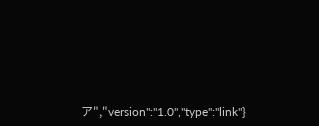ア","version":"1.0","type":"link"}